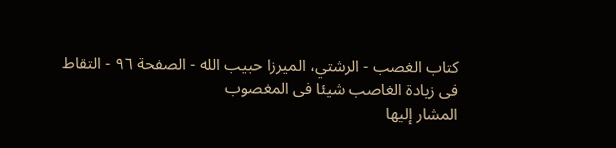كتاب الغصب - الرشتي، الميرزا حبيب الله - الصفحة ٩٦ - التقاط فى زيادة الغاصب شيئا فى المغصوب
المشار إليها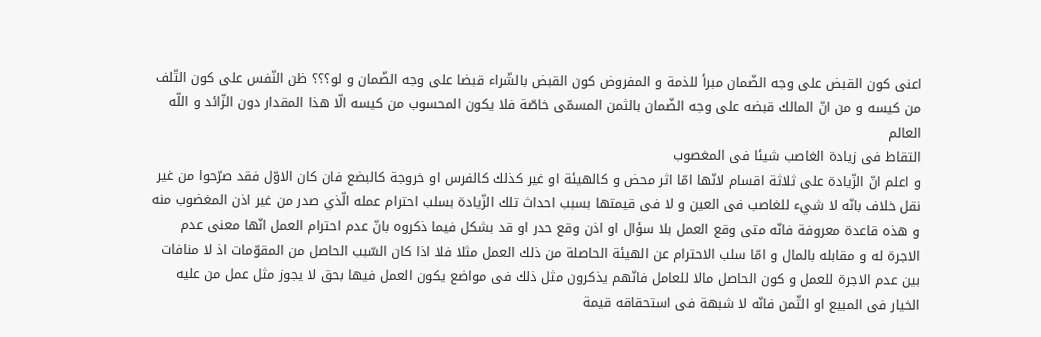اعنى كون القبض على وجه الضّمان مبرأ للذمة و المفروض كون القبض بالشّراء قبضا على وجه الضّمان و لو؟؟؟ ظن النّفس على كون التّلف من كيسه و من انّ المالك قبضه على وجه الضّمان بالثمن المسمّى خاصّة فلا يكون المحسوب من كيسه الّا هذا المقدار دون الزّائد و اللّه العالم
التقاط فى زيادة الغاصب شيئا فى المغصوب
و اعلم انّ الزّيادة على ثلاثة اقسام لانّها امّا اثر محض و كالهيئة او غير كذلك كالفرس او خروجة كالبضع فان كان الاوّل فقد صرّحوا من غير نقل خلاف بانّه لا شيء للغاصب فى العين و لا فى قيمتها بسبب احداث تلك الزّيادة بسلب احترام عمله الّذي صدر من غير اذن المغضوب منه و هذه قاعدة معروفة فانّه متى وقع العمل بلا سؤال او اذن وقع حدر او قد بشكل فيما ذكروه بانّ عدم احترام العمل انّها معنى عدم الاجرة له و مقابله بالمال و امّا سلب الاحترام عن الهيئة الحاصلة من ذلك العمل مثلا فلا اذا كان السّبب الحاصل من المقوّمات اذ لا منافات بين عدم الاجرة للعمل و كون الحاصل مالا للعامل فانّهم يذكرون مثل ذلك فى مواضع يكون العمل فيها بحق لا يجوز مثل عمل من عليه الخيار فى المبيع او الثّمن فانّه لا شبهة فى استحقاقه قيمة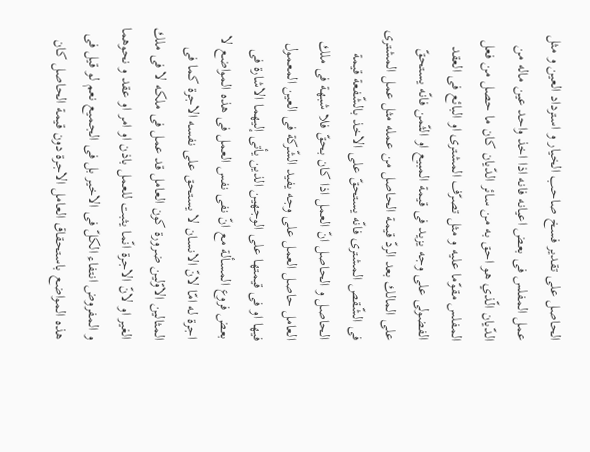الحاصل على تقدير فسخ صاحب الخيار و استرداد العين و مثل عمل المفلس فى بعض اعيانه فانه اذا اخذ واحد عين ماله من الدّيان الّذي هو احق به من سائر الدّيان كان ما حصل من فعل المفلس مقوّما عليه و مثل تصرّف المشترى او البائع فى العقد الفضولى على وجه يزيد فى قيمة المبيع او الثّمن فانّه يستحقّ على المالك بعد الردّ قيمة الحاصل من عمله مثل عمل المشترى فى الشّقص المشترى فانّه يستحقّ على الاخذ بالشّفعة قيمة الحاصل و الحاصل انّ العمل اذا كان بحقّ فلا شبهة فى ملك العامل حاصل العمل على وجه يفيد الشّركة فى العين المعمول فيها او فى قيمتها على الوجهين الذين يأتى إليهما الاشارة فى بعض فروع المسألة مع انّ نفى نفس العمل فى هذه المواضع لا اجرة له امّا لانّ الانسان لا يستحق على نفسه الاجرة كما فى المثالين الاوّلين ضرورة كون العامل قد عمل فى ملكه لا فى ملك الغير او لانّ الاجرة انّما يثبت للعمل باذن او امر او عقد و نحوهما و المفروض انتفاء الكلّ فى الاخير بل فى الجميع نعم لو قيل فى هذه المواضع باستحقاق العامل الاجرة دون قيمة الحاصل كان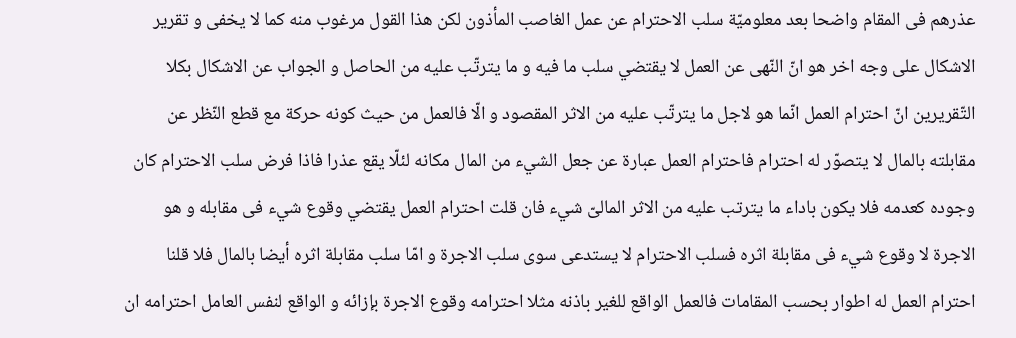عذرهم فى المقام واضحا بعد معلوميّة سلب الاحترام عن عمل الغاصب المأذون لكن هذا القول مرغوب منه كما لا يخفى و تقرير الاشكال على وجه اخر هو انّ النّهى عن العمل لا يقتضي سلب ما فيه و ما يترتّب عليه من الحاصل و الجواب عن الاشكال بكلا التّقريرين انّ احترام العمل انّما هو لاجل ما يترتّب عليه من الاثر المقصود و الّا فالعمل من حيث كونه حركة مع قطع النّظر عن مقابلته بالمال لا يتصوّر له احترام فاحترام العمل عبارة عن جعل الشيء من المال مكانه لئلّا يقع عذرا فاذا فرض سلب الاحترام كان وجوده كعدمه فلا يكون باداء ما يترتب عليه من الاثر المالىّ شيء فان قلت احترام العمل يقتضي وقوع شيء فى مقابله و هو الاجرة لا وقوع شيء فى مقابلة اثره فسلب الاحترام لا يستدعى سوى سلب الاجرة و امّا سلب مقابلة اثره أيضا بالمال فلا قلنا احترام العمل له اطوار بحسب المقامات فالعمل الواقع للغير باذنه مثلا احترامه وقوع الاجرة بإزائه و الواقع لنفس العامل احترامه ان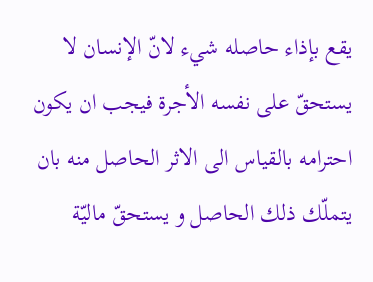يقع بإذاء حاصله شيء لانّ الإنسان لا يستحقّ على نفسه الأجرة فيجب ان يكون احترامه بالقياس الى الاثر الحاصل منه بان يتملّك ذلك الحاصل و يستحقّ ماليّة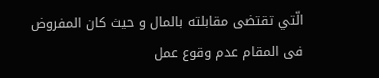الّتي تقتضى مقابلته بالمال و حيث كان المفروض فى المقام عدم وقوع عمل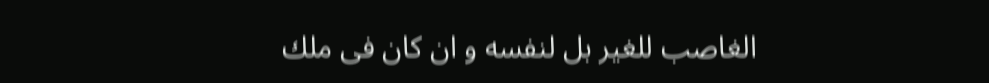الغاصب للغير بل لنفسه و ان كان فى ملك